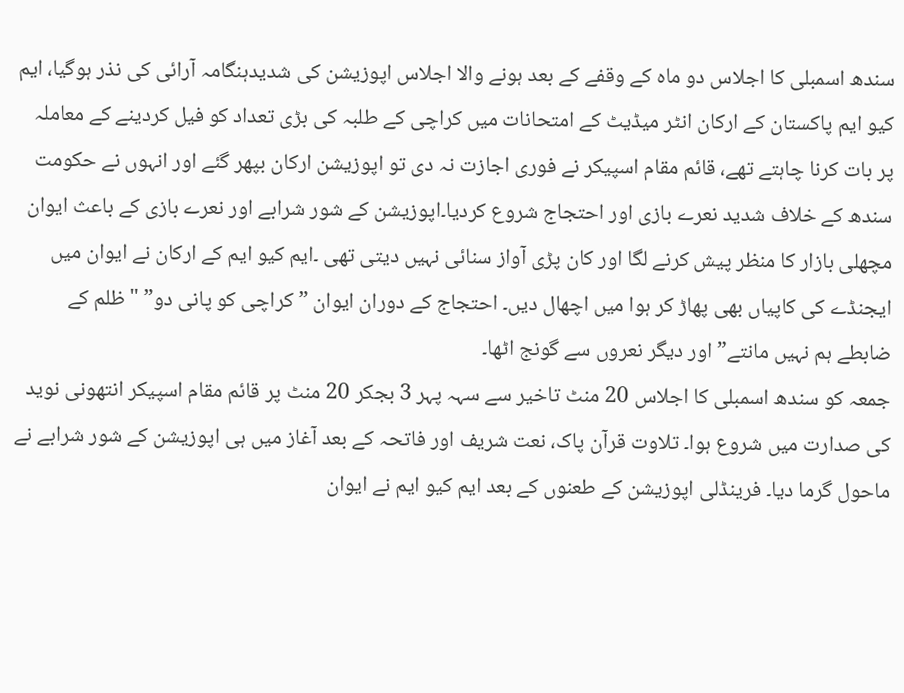سندھ اسمبلی کا اجلاس دو ماہ کے وقفے کے بعد ہونے والا اجلاس اپوزیشن کی شدیدہنگامہ آرائی کی نذر ہوگیا، ایم کیو ایم پاکستان کے ارکان انٹر میڈیٹ کے امتحانات میں کراچی کے طلبہ کی بڑی تعداد کو فیل کردینے کے معاملہ پر بات کرنا چاہتے تھے، قائم مقام اسپیکر نے فوری اجازت نہ دی تو اپوزیشن ارکان بپھر گئے اور انہوں نے حکومت سندھ کے خلاف شدید نعرے بازی اور احتجاج شروع کردیا۔اپوزیشن کے شور شرابے اور نعرے بازی کے باعث ایوان مچھلی بازار کا منظر پیش کرنے لگا اور کان پڑی آواز سنائی نہیں دیتی تھی ۔ایم کیو ایم کے ارکان نے ایوان میں ایجنڈے کی کاپیاں بھی پھاڑ کر ہوا میں اچھال دیں۔ احتجاج کے دوران ایوان ” کراچی کو پانی دو” "ظلم کے ضابطے ہم نہیں مانتے” اور دیگر نعروں سے گونج اٹھا۔
جمعہ کو سندھ اسمبلی کا اجلاس 20 منٹ تاخیر سے سہہ پہر 3 بجکر 20 منٹ پر قائم مقام اسپیکر انتھونی نوید کی صدارت میں شروع ہوا۔ تلاوت قرآن پاک، نعت شریف اور فاتحہ کے بعد آغاز میں ہی اپوزیشن کے شور شرابے نے ماحول گرما دیا۔ فرینڈلی اپوزیشن کے طعنوں کے بعد ایم کیو ایم نے ایوان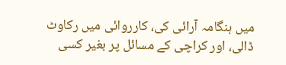میں ہنگامہ آرائی کی، کارروائی میں رکاوٹ ڈالی، اور کراچی کے مسائل پر بغیر کسی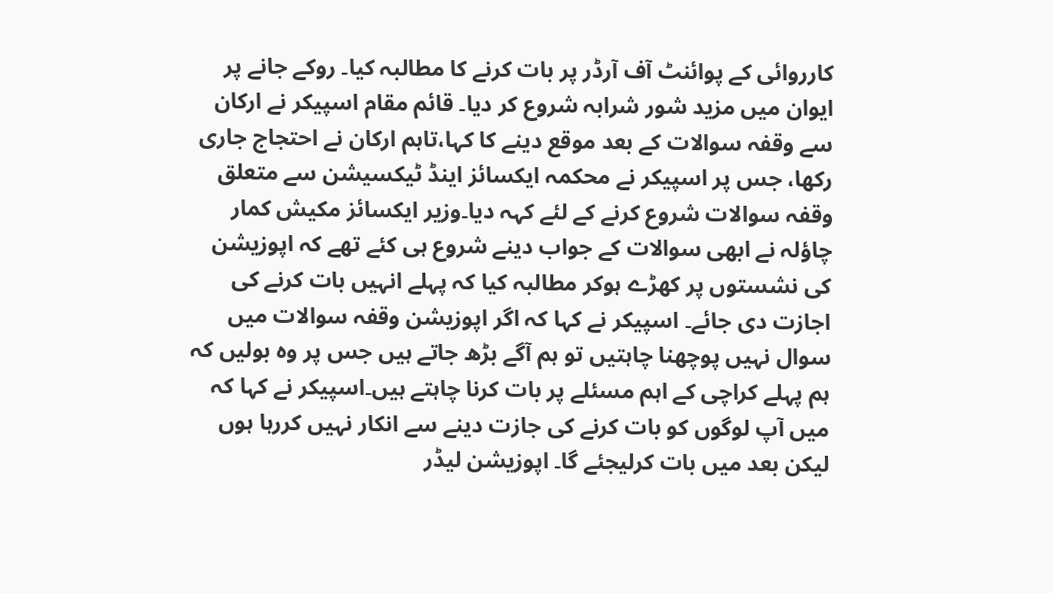کارروائی کے پوائنٹ آف آرڈر پر بات کرنے کا مطالبہ کیا۔ روکے جانے پر ایوان میں مزید شور شرابہ شروع کر دیا۔ قائم مقام اسپیکر نے ارکان سے وقفہ سوالات کے بعد موقع دینے کا کہا،تاہم ارکان نے احتجاج جاری رکھا، جس پر اسپیکر نے محکمہ ایکسائز اینڈ ٹیکسیشن سے متعلق وقفہ سوالات شروع کرنے کے لئے کہہ دیا۔وزیر ایکسائز مکیش کمار چاؤلہ نے ابھی سوالات کے جواب دینے شروع ہی کئے تھے کہ اپوزیشن کی نشستوں پر کھڑے ہوکر مطالبہ کیا کہ پہلے انہیں بات کرنے کی اجازت دی جائے۔ اسپیکر نے کہا کہ اگر اپوزیشن وقفہ سوالات میں سوال نہیں پوچھنا چاہتیں تو ہم آگے بڑھ جاتے ہیں جس پر وہ بولیں کہ ہم پہلے کراچی کے اہم مسئلے پر بات کرنا چاہتے ہیں۔اسپیکر نے کہا کہ میں آپ لوگوں کو بات کرنے کی جازت دینے سے انکار نہیں کررہا ہوں لیکن بعد میں بات کرلیجئے گا۔ اپوزیشن لیڈر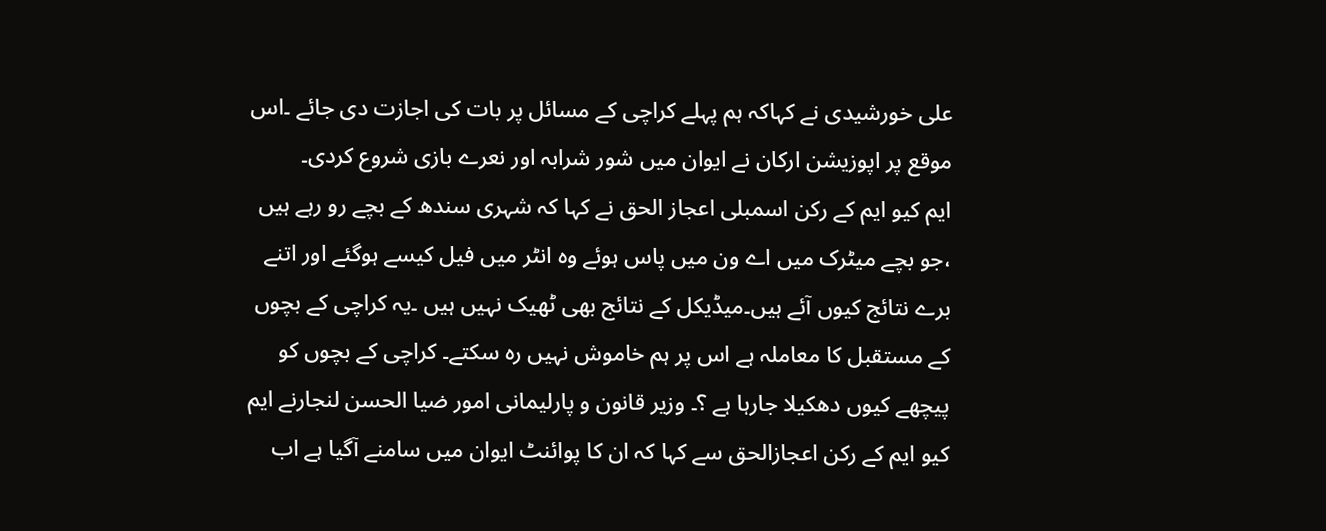علی خورشیدی نے کہاکہ ہم پہلے کراچی کے مسائل پر بات کی اجازت دی جائے ۔اس موقع پر اپوزیشن ارکان نے ایوان میں شور شرابہ اور نعرے بازی شروع کردی۔
ایم کیو ایم کے رکن اسمبلی اعجاز الحق نے کہا کہ شہری سندھ کے بچے رو رہے ہیں ،جو بچے میٹرک میں اے ون میں پاس ہوئے وہ انٹر میں فیل کیسے ہوگئے اور اتنے برے نتائج کیوں آئے ہیں۔میڈیکل کے نتائج بھی ٹھیک نہیں ہیں ۔یہ کراچی کے بچوں کے مستقبل کا معاملہ ہے اس پر ہم خاموش نہیں رہ سکتے۔ کراچی کے بچوں کو پیچھے کیوں دھکیلا جارہا ہے ؟۔ وزیر قانون و پارلیمانی امور ضیا الحسن لنجارنے ایم کیو ایم کے رکن اعجازالحق سے کہا کہ ان کا پوائنٹ ایوان میں سامنے آگیا ہے اب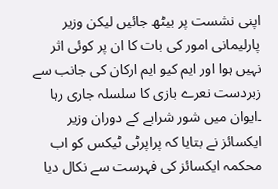اپنی نشست پر بیٹھ جائیں لیکن وزیر پارلیمانی امور کی بات کا ان پر کوئی اثر نہیں ہوا اور ایم کیو ایم ارکان کی جانب سے زبردست نعرے بازی کا سلسلہ جاری رہا ۔ایوان میں شور شرابے کے دوران وزیر ایکسائز نے بتایا کہ پراپرٹی ٹیکس کو اب محکمہ ایکسائز کی فہرست سے نکال دیا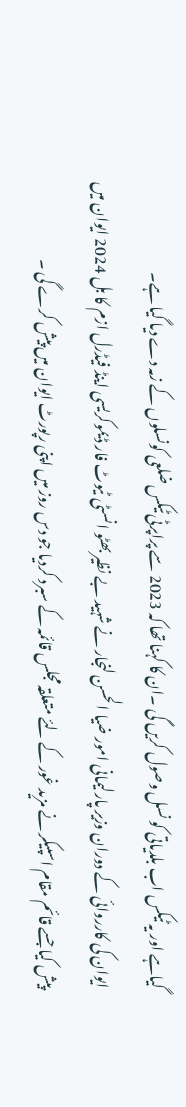گیاہے اور یہ ٹیکس اب بلدیاتی کو نسل وصول کریں گی ۔ان کا کہنا تھا کہ 2023 سے پراپرٹی ٹیکس ضلعی کونسلوں کے زمہ دے دیا گیا ہے۔
ایوان کی کارروائی کے دوران وزیر پارلیمانی امور ضیا الحسن لنجار نے شہید بے نظیر بھٹو انسٹی ٹیوٹ فار ڈیموکریسی اینڈ فیڈرل ازم کا بل 2024 ایوان میں پیش کیا جسے قائم مقام اسپیکر نے مزید غور کے لئے متعلقہ مجلس قائمہ کے سبرد کردیا جو دس روز میں اپنی رپورٹ ایوان میں پیش کرے گی ۔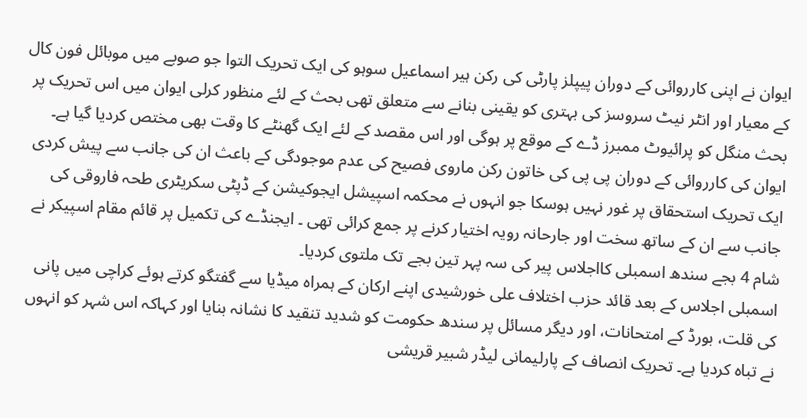ایوان نے اپنی کارروائی کے دوران پیپلز پارٹی کی رکن ہیر اسماعیل سوہو کی ایک تحریک التوا جو صوبے میں موبائل فون کال کے معیار اور انٹر نیٹ سروسز کی بہتری کو یقینی بنانے سے متعلق تھی بحث کے لئے منظور کرلی ایوان میں اس تحریک پر بحث منگل کو پرائیوٹ ممبرز ڈے کے موقع پر ہوگی اور اس مقصد کے لئے ایک گھنٹے کا وقت بھی مختص کردیا گیا ہے۔
ایوان کی کارروائی کے دوران پی پی کی خاتون رکن ماروی فصیح کی عدم موجودگی کے باعث ان کی جانب سے پیش کردی ایک تحریک استحقاق پر غور نہیں ہوسکا جو انہوں نے محکمہ اسپیشل ایجوکیشن کے ڈپٹی سکریٹری طحہ فاروقی کی جانب سے ان کے ساتھ سخت اور جارحانہ رویہ اختیار کرنے پر جمع کرائی تھی ۔ ایجنڈے کی تکمیل پر قائم مقام اسپیکر نے شام 4 بجے سندھ اسمبلی کااجلاس پیر کی سہ پہر تین بجے تک ملتوی کردیا۔
اسمبلی اجلاس کے بعد قائد حزب اختلاف علی خورشیدی اپنے ارکان کے ہمراہ میڈیا سے گفتگو کرتے ہوئے کراچی میں پانی کی قلت، بورڈ کے امتحانات، اور دیگر مسائل پر سندھ حکومت کو شدید تنقید کا نشانہ بنایا اور کہاکہ اس شہر کو انہوں نے تباہ کردیا ہے۔ تحریک انصاف کے پارلیمانی لیڈر شبیر قریشی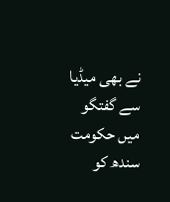نے بھی میڈیا سے گفتگو میں حکومت سندھ کو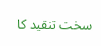سخت تنقید کا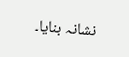نشانہ بنایا۔